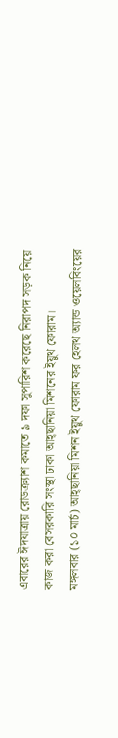এবারের ঈদযাত্রায় রোডক্র্যাশ কমাতে ৯ দফা সুপারিশ করেছে নিরাপদ সড়ক নিয়ে কাজ করা বেসরকারি সংস্থা ঢাকা আহ্ছানিয়া মিশনের ইয়ুথ ফোরাম।
মঙ্গলবার (১০ মার্চ) আহ্ছানিয়া মিশন ইয়ুথ ফোরাম ফর হেলথ অ্যান্ড ওয়েলবিংয়ের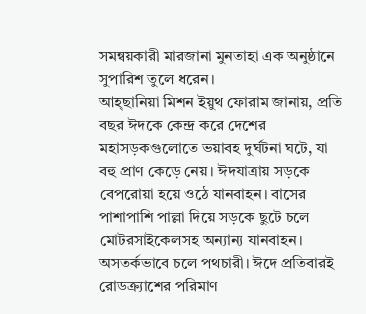সমন্বয়কারী মারজানা মুনতাহা এক অনুষ্ঠানে সুপারিশ তুলে ধরেন।
আহ্ছানিয়া মিশন ইয়ুথ ফোরাম জানায়, প্রতি বছর ঈদকে কেন্দ্র করে দেশের মহাসড়কগুলোতে ভয়াবহ দুর্ঘটনা ঘটে, যা বহু প্রাণ কেড়ে নেয়। ঈদযাত্রায় সড়কে বেপরোয়া হয়ে ওঠে যানবাহন। বাসের পাশাপাশি পাল্লা দিয়ে সড়কে ছুটে চলে মোটরসাইকেলসহ অন্যান্য যানবাহন। অসতর্কভাবে চলে পথচারী। ঈদে প্রতিবারই রোডক্র্যাশের পরিমাণ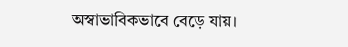অস্বাভাবিকভাবে বেড়ে যায়।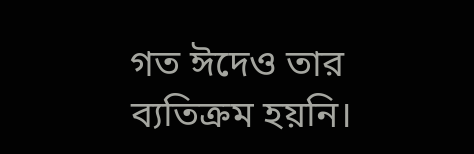গত ঈদেও তার ব্যতিক্রম হয়নি।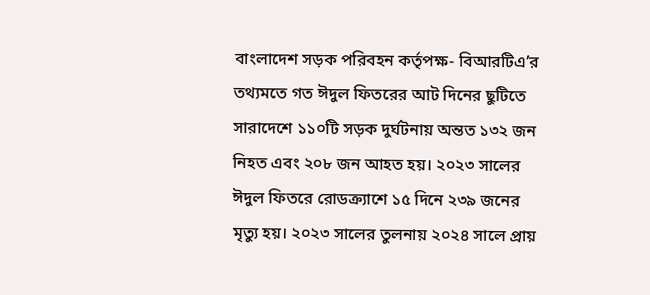বাংলাদেশ সড়ক পরিবহন কর্তৃপক্ষ- বিআরটিএ’র তথ্যমতে গত ঈদুল ফিতরের আট দিনের ছুটিতে সারাদেশে ১১০টি সড়ক দুর্ঘটনায় অন্তত ১৩২ জন নিহত এবং ২০৮ জন আহত হয়। ২০২৩ সালের ঈদুল ফিতরে রোডক্র্যাশে ১৫ দিনে ২৩৯ জনের মৃত্যু হয়। ২০২৩ সালের তুলনায় ২০২৪ সালে প্রায়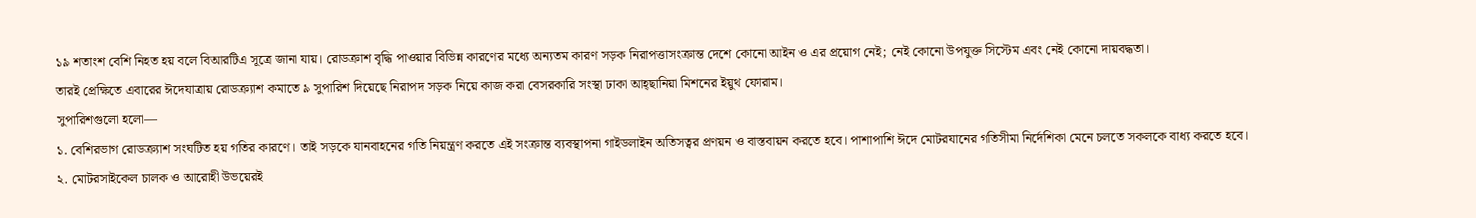১৯ শতাংশ বেশি নিহত হয় বলে বিআরটিএ সূত্রে জানা যায়। রোডক্রাশ বৃদ্ধি পাওয়ার বিভিন্ন কারণের মধ্যে অন্যতম কারণ সড়ক নিরাপত্তাসংক্রান্ত দেশে কোনো আইন ও এর প্রয়োগ নেই; নেই কোনো উপযুক্ত সিস্টেম এবং নেই কোনো দায়বদ্ধতা।
তারই প্রেক্ষিতে এবারের ঈদেযাত্রায় রোডক্র্যাশ কমাতে ৯ সুপারিশ দিয়েছে নিরাপদ সড়ক নিয়ে কাজ করা বেসরকারি সংস্থা ঢাকা আহ্ছানিয়া মিশনের ইয়ুথ ফোরাম।
সুপারিশগুলো হলো—
১. বেশিরভাগ রোডক্র্যাশ সংঘটিত হয় গতির কারণে। তাই সড়কে যানবাহনের গতি নিয়ন্ত্রণ করতে এই সংক্রান্ত ব্যবস্থাপনা গাইডলাইন অতিসত্বর প্রণয়ন ও বাস্তবায়ন করতে হবে। পাশাপাশি ঈদে মোটরযানের গতিসীমা নির্দেশিকা মেনে চলতে সকলকে বাধ্য করতে হবে।
২. মোটরসাইকেল চালক ও আরোহী উভয়েরই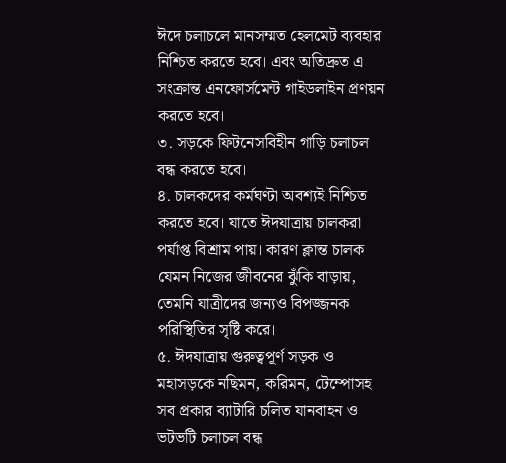ঈদে চলাচলে মানসম্মত হেলমেট ব্যবহার নিশ্চিত করতে হবে। এবং অতিদ্রুত এ সংক্রান্ত এনফোর্সমেন্ট গাইডলাইন প্রণয়ন করতে হবে।
৩. সড়কে ফিটনেসবিহীন গাড়ি চলাচল বন্ধ করতে হবে।
৪. চালকদের কর্মঘণ্টা অবশ্যই নিশ্চিত করতে হবে। যাতে ঈদযাত্রায় চালকরা পর্যাপ্ত বিশ্রাম পায়। কারণ ক্লান্ত চালক যেমন নিজের জীবনের ঝুঁকি বাড়ায়, তেমনি যাত্রীদের জন্যও বিপজ্জনক পরিস্থিতির সৃষ্টি করে।
৫. ঈদযাত্রায় গুরুত্বপূর্ণ সড়ক ও মহাসড়কে নছিমন, করিমন, টেম্পোসহ সব প্রকার ব্যাটারি চলিত যানবাহন ও ভটভটি চলাচল বন্ধ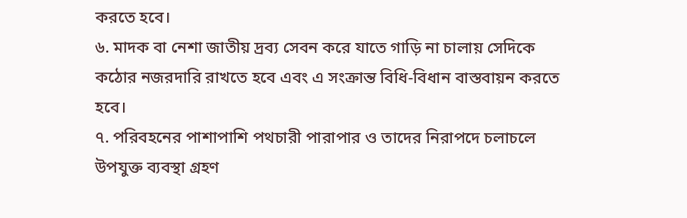করতে হবে।
৬. মাদক বা নেশা জাতীয় দ্রব্য সেবন করে যাতে গাড়ি না চালায় সেদিকে কঠোর নজরদারি রাখতে হবে এবং এ সংক্রান্ত বিধি-বিধান বাস্তবায়ন করতে হবে।
৭. পরিবহনের পাশাপাশি পথচারী পারাপার ও তাদের নিরাপদে চলাচলে উপযুক্ত ব্যবস্থা গ্রহণ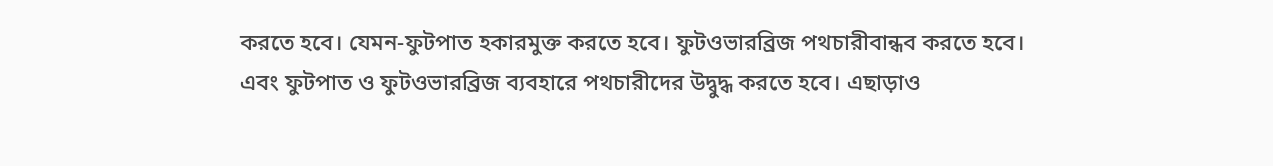করতে হবে। যেমন-ফুটপাত হকারমুক্ত করতে হবে। ফুটওভারব্রিজ পথচারীবান্ধব করতে হবে। এবং ফুটপাত ও ফুটওভারব্রিজ ব্যবহারে পথচারীদের উদ্বুদ্ধ করতে হবে। এছাড়াও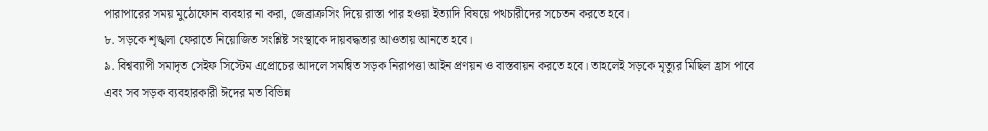পারাপারের সময় মুঠোফোন ব্যবহার না করা, জেব্রাক্রসিং দিয়ে রাস্তা পার হওয়া ইত্যাদি বিষয়ে পথচারীদের সচেতন করতে হবে।
৮. সড়কে শৃঙ্খলা ফেরাতে নিয়োজিত সংশ্লিষ্ট সংস্থাকে দায়বদ্ধতার আওতায় আনতে হবে।
৯. বিশ্বব্যাপী সমাদৃত সেইফ সিস্টেম এপ্রোচের আদলে সমন্বিত সড়ক নিরাপত্তা আইন প্রণয়ন ও বাস্তবায়ন করতে হবে। তাহলেই সড়কে মৃত্যুর মিছিল হ্রাস পাবে এবং সব সড়ক ব্যবহারকারী ঈদের মত বিভিন্ন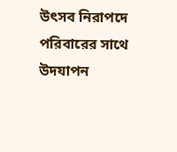উৎসব নিরাপদে পরিবারের সাথে উদযাপন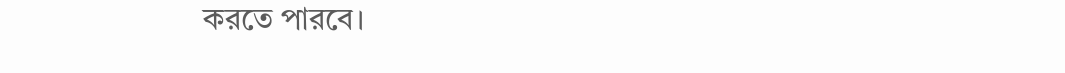করতে পারবে।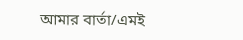আমার বার্তা/এমই